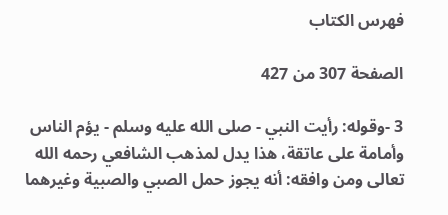فهرس الكتاب

الصفحة 307 من 427

3 -وقوله: رأيت النبي - صلى الله عليه وسلم - يؤم الناس وأمامة على عاتقة، هذا يدل لمذهب الشافعي رحمه الله تعالى ومن وافقه: أنه يجوز حمل الصبي والصبية وغيرهما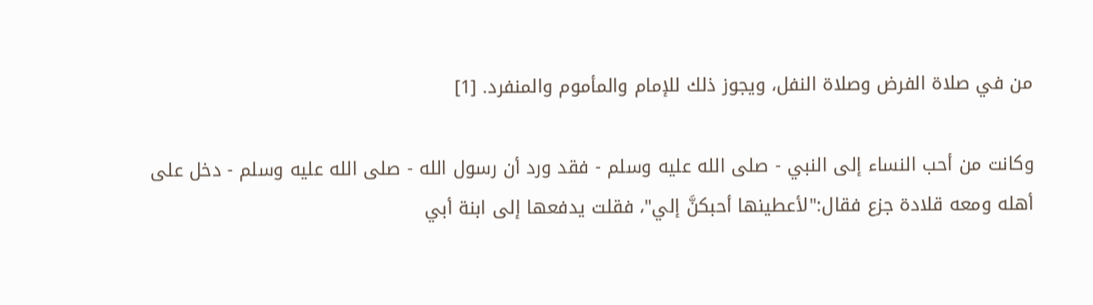من في صلاة الفرض وصلاة النفل، ويجوز ذلك للإمام والمأموم والمنفرد. [1]

وكانت من أحب النساء إلى النبي - صلى الله عليه وسلم - فقد ورد أن رسول الله - صلى الله عليه وسلم - دخل على أهله ومعه قلادة جزع فقال:"لأعطينها أحبكنَّ إلي"، فقلت يدفعها إلى ابنة أبي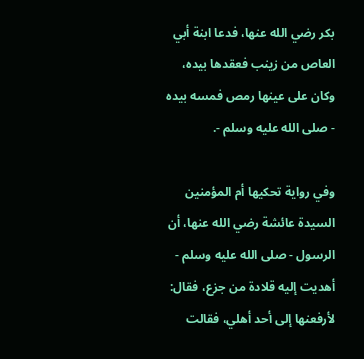بكر رضي الله عنها، فدعا ابنة أبي العاص من زينب فعقدها بيده، وكان على عينها رمص فمسه بيده - صلى الله عليه وسلم -.

وفي رواية تحكيها أم المؤمنين السيدة عائشة رضي الله عنها، أن الرسول - صلى الله عليه وسلم - أهديت إليه قلادة من جزع، فقال: لأرفعنها إلى أحد أهلي، فقالت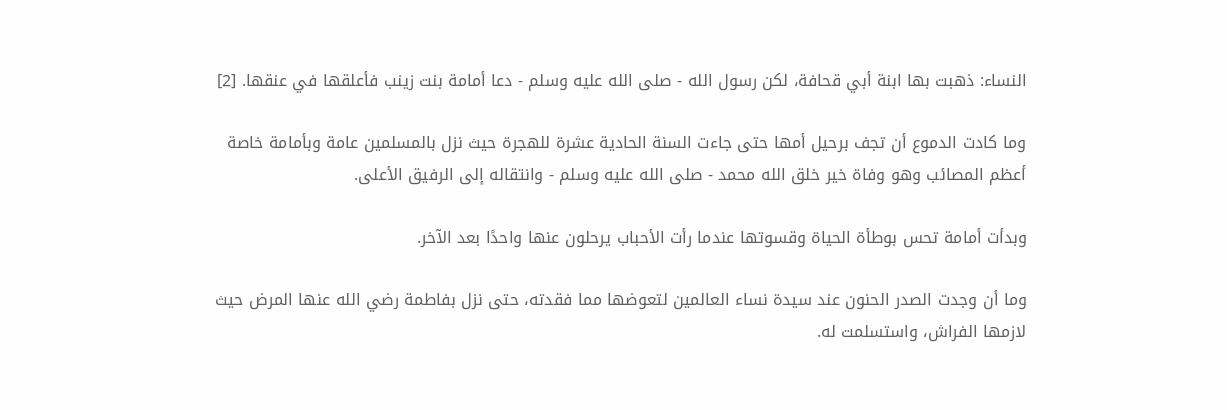النساء: ذهبت بها ابنة أبي قحافة، لكن رسول الله - صلى الله عليه وسلم - دعا أمامة بنت زينب فأعلقها في عنقها. [2]

وما كادت الدموع أن تجف برحيل أمها حتى جاءت السنة الحادية عشرة للهجرة حيث نزل بالمسلمين عامة وبأمامة خاصة أعظم المصائب وهو وفاة خير خلق الله محمد - صلى الله عليه وسلم - وانتقاله إلى الرفيق الأعلى.

وبدأت أمامة تحس بوطأة الحياة وقسوتها عندما رأت الأحباب يرحلون عنها واحدًا بعد الآخر.

وما أن وجدت الصدر الحنون عند سيدة نساء العالمين لتعوضها مما فقدته، حتى نزل بفاطمة رضي الله عنها المرض حيث لازمها الفراش، واستسلمت له.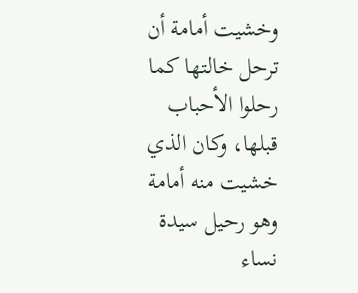وخشيت أمامة أن ترحل خالتها كما رحلوا الأحباب قبلها، وكان الذي خشيت منه أمامة وهو رحيل سيدة نساء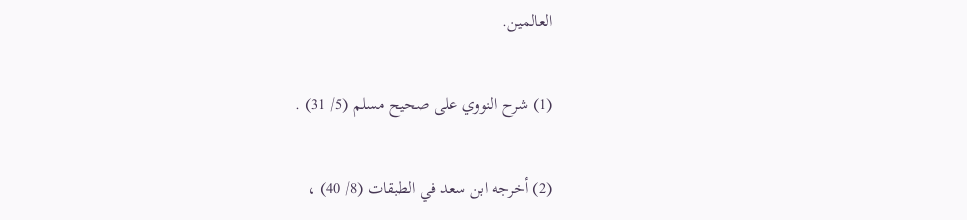العالمين.

(1) شرح النووي على صحيح مسلم (5/ 31) .

(2) أخرجه ابن سعد في الطبقات (8/ 40) ،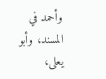وأحمد في المسند، وأبو يعلى،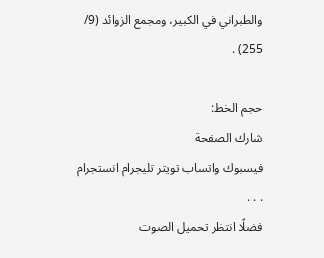والطبراني في الكبير، ومجمع الزوائد (9/ 255) .

حجم الخط:
شارك الصفحة
فيسبوك واتساب تويتر تليجرام انستجرام
. . .
فضلًا انتظر تحميل الصوت